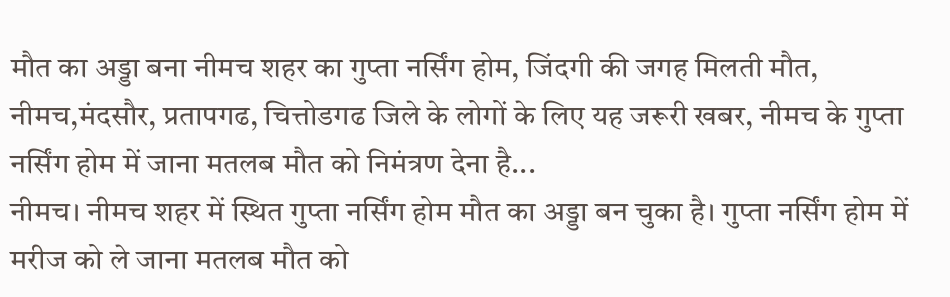मौत का अड्डा बना नीमच शहर का गुप्ता नर्सिंग होम, जिंदगी की जगह मिलती मौत, नीमच,मंदसौर, प्रतापगढ, चित्तोडगढ जिले के लोगों के लिए यह जरूरी खबर, नीमच के गुप्ता नर्सिंग होम में जाना मतलब मौत को निमंत्रण देना है...
नीमच। नीमच शहर में स्थित गुप्ता नर्सिंग होम मौत का अड्डा बन चुका है। गुप्ता नर्सिंग होम में मरीज को ले जाना मतलब मौत को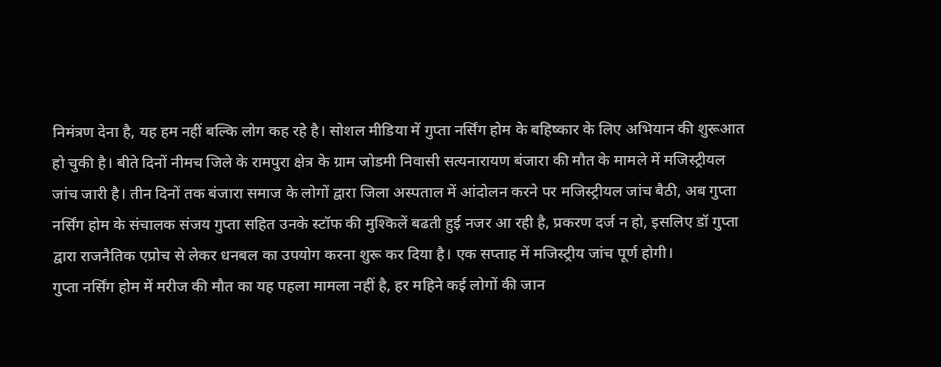निमंत्रण देना है, यह हम नहीं बल्कि लोग कह रहे है। सोशल मीडिया में गुप्ता नर्सिंग होम के बहिष्कार के लिए अभियान की शुरूआत हो चुकी है। बीते दिनों नीमच जिले के रामपुरा क्षेत्र के ग्राम जोडमी निवासी सत्यनारायण बंजारा की मौत के मामले में मजिस्ट्रीयल जांच जारी है। तीन दिनों तक बंजारा समाज के लोगों द्वारा जिला अस्पताल में आंदोलन करने पर मजिस्ट्रीयल जांच बैठी, अब गुप्ता नर्सिंग होम के संचालक संजय गुप्ता सहित उनके स्टॉफ की मुश्किलें बढती हुई नजर आ रही है, प्रकरण दर्ज न हो, इसलिए डॉ गुप्ता द्वारा राजनैतिक एप्रोच से लेकर धनबल का उपयोग करना शुरू कर दिया है। एक सप्ताह में मजिस्ट्रीय जांच पूर्ण होगी।
गुप्ता नर्सिंग होम में मरीज की मौत का यह पहला मामला नहीं है, हर महिने कई लोगों की जान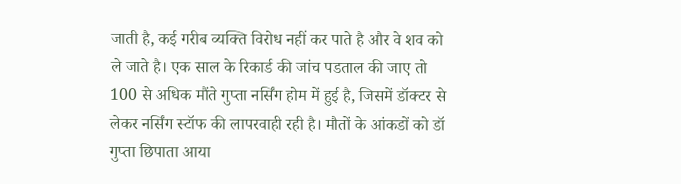जाती है, कई गरीब व्यक्ति विरोध नहीं कर पाते है और वे शव को ले जाते है। एक साल के रिकार्ड की जांच पडताल की जाए तो 100 से अधिक मौंते गुप्ता नर्सिंग होम में हुई है, जिसमें डॉक्टर से लेकर नर्सिंग स्टॉफ की लापरवाही रही है। मौतों के आंकडों को डॉ गुप्ता छिपाता आया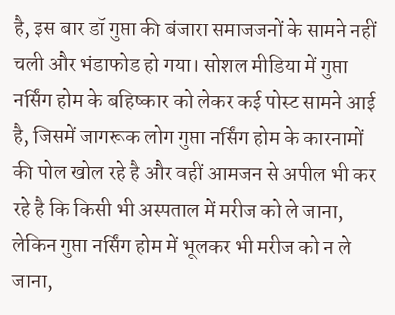है, इस बार डॉ गुप्ता की बंजारा समाजजनों के सामने नहीं चली और भंडाफोड हो गया। सोशल मीडिया में गुप्ता नर्सिंग होम के बहिष्कार को लेकर कई पोस्ट सामने आई है, जिसमें जागरूक लोग गुप्ता नर्सिंग होम के कारनामों की पोल खोल रहे है और वहीं आमजन से अपील भी कर रहे है कि किसी भी अस्पताल में मरीज को ले जाना, लेकिन गुप्ता नर्सिंग होम में भूलकर भी मरीज को न ले जाना,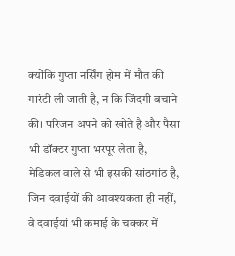क्योंकि गुप्ता नर्सिंग होम में मौत की गारंटी ली जाती है, न कि जिंदगी बचाने की। परिजन अपने को खोते है और पैसा भी डॉक्टर गुप्ता भरपूर लेता है, मेडिकल वाले से भी इसकी सांठगांठ है, जिन दवाईयों की आवश्यकता ही नहीं, वे दवाईयां भी कमाई के चक्कर में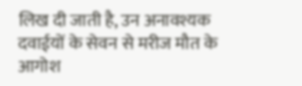लिख दी जाती है, उन अनावश्यक दवाईयों के सेवन से मरीज मौत के आगोश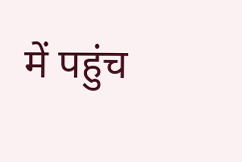में पहुंच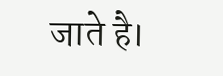जाते है।